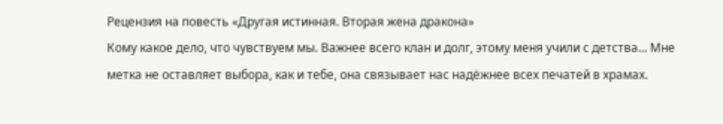Рецензия на повесть «Другая истинная. Вторая жена дракона»
Кому какое дело, что чувствуем мы. Важнее всего клан и долг, этому меня учили с детства... Мне метка не оставляет выбора, как и тебе, она связывает нас надёжнее всех печатей в храмах.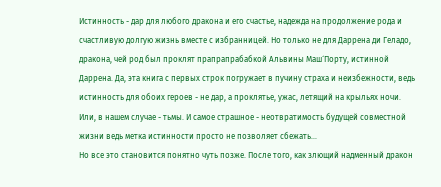Истинность - дар для любого дракона и его счастье, надежда на продолжение рода и счастливую долгую жизнь вместе с избранницей. Но только не для Даррена ди Геладо, дракона, чей род был проклят прапрапрабабкой Альвины МашˊПорту, истинной Даррена. Да, эта книга с первых строк погружает в пучину страха и неизбежности, ведь истинность для обоих героев - не дар, а проклятье, ужас, летящий на крыльях ночи. Или, в нашем случае - тьмы. И самое страшное - неотвратимость будущей совместной жизни ведь метка истинности просто не позволяет сбежать...
Но все это становится понятно чуть позже. После того, как злющий надменный дракон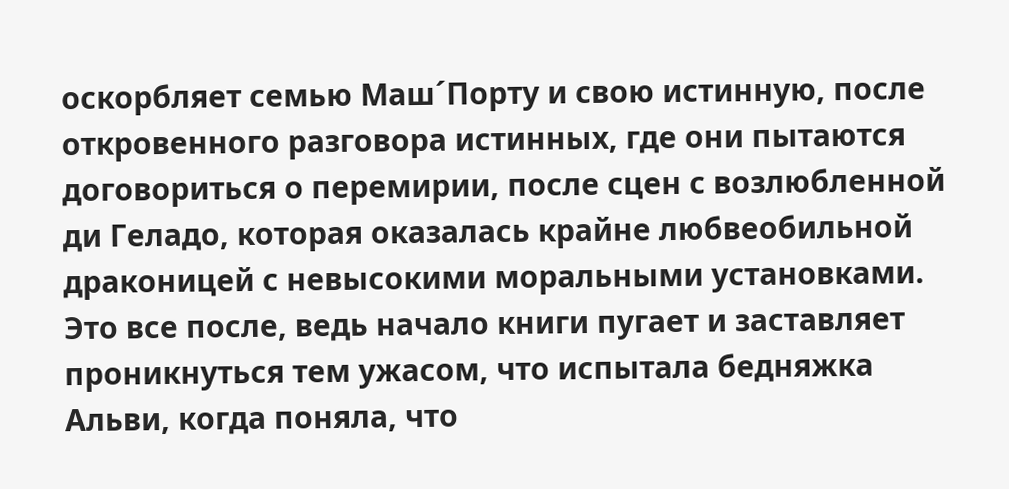оскорбляет семью МашˊПорту и свою истинную, после откровенного разговора истинных, где они пытаются договориться о перемирии, после сцен с возлюбленной ди Геладо, которая оказалась крайне любвеобильной драконицей с невысокими моральными установками. Это все после, ведь начало книги пугает и заставляет проникнуться тем ужасом, что испытала бедняжка Альви, когда поняла, что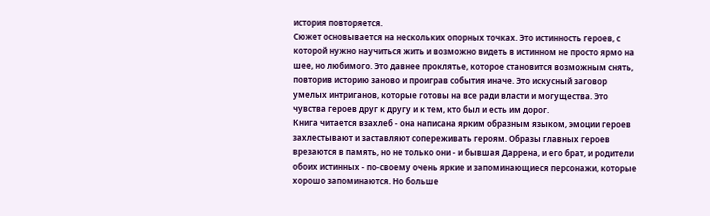история повторяется.
Сюжет основывается на нескольких опорных точках. Это истинность героев, с которой нужно научиться жить и возможно видеть в истинном не просто ярмо на шее, но любимого. Это давнее проклятье, которое становится возможным снять, повторив историю заново и проиграв события иначе. Это искусный заговор умелых интриганов, которые готовы на все ради власти и могущества. Это чувства героев друг к другу и к тем, кто был и есть им дорог.
Книга читается взахлеб - она написана ярким образным языком, эмоции героев захлестывают и заставляют сопереживать героям. Образы главных героев врезаются в память, но не только они - и бывшая Даррена, и его брат, и родители обоих истинных - по-своему очень яркие и запоминающиеся персонажи, которые хорошо запоминаются. Но больше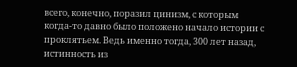всего, конечно, поразил цинизм, с которым когда-то давно было положено начало истории с проклятьем. Ведь именно тогда, 300 лет назад, истинность из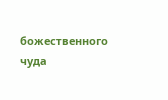божественного чуда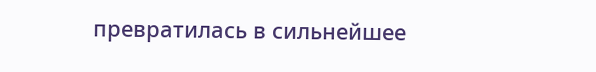превратилась в сильнейшее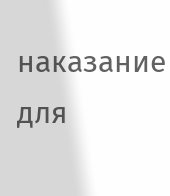наказание для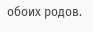обоих родов.